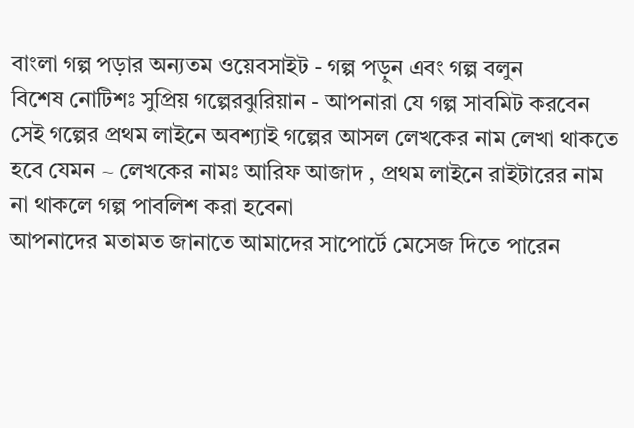বাংলা গল্প পড়ার অন্যতম ওয়েবসাইট - গল্প পড়ুন এবং গল্প বলুন
বিশেষ নোটিশঃ সুপ্রিয় গল্পেরঝুরিয়ান - আপনারা যে গল্প সাবমিট করবেন সেই গল্পের প্রথম লাইনে অবশ্যাই গল্পের আসল লেখকের নাম লেখা থাকতে হবে যেমন ~ লেখকের নামঃ আরিফ আজাদ , প্রথম লাইনে রাইটারের নাম না থাকলে গল্প পাবলিশ করা হবেনা
আপনাদের মতামত জানাতে আমাদের সাপোর্টে মেসেজ দিতে পারেন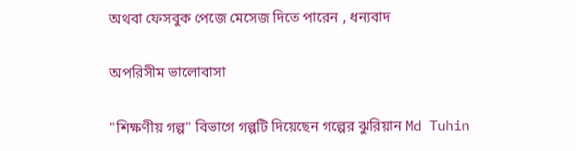অথবা ফেসবুক পেজে মেসেজ দিতে পারেন , ধন্যবাদ

অপরিসীম ভালোবাসা

"শিক্ষণীয় গল্প" বিভাগে গল্পটি দিয়েছেন গল্পের ঝুরিয়ান Md Tuhin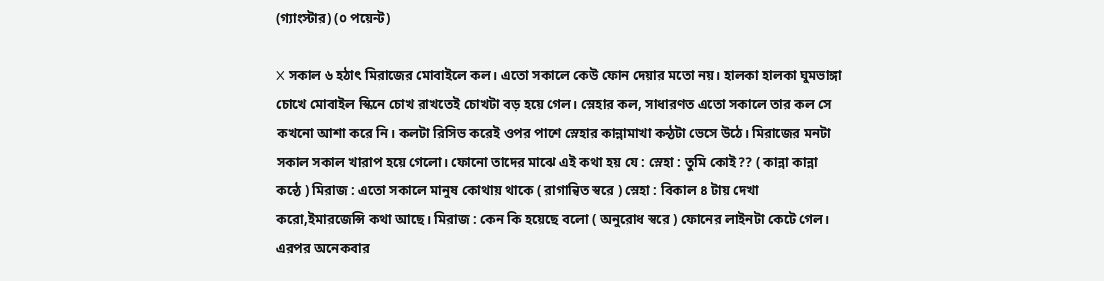(গ্যাংস্টার) (০ পয়েন্ট)

X সকাল ৬ হঠাৎ মিরাজের মোবাইলে কল। এতো সকালে কেউ ফোন দেয়ার মতো নয়। হালকা হালকা ঘুমভাঙ্গা চোখে মোবাইল স্কিনে চোখ রাখতেই চোখটা বড় হয়ে গেল। স্নেহার কল, সাধারণত এতো সকালে তার কল সে কখনো আশা করে নি। কলটা রিসিভ করেই ওপর পাশে স্নেহার কান্নামাখা কন্ঠটা ভেসে উঠে। মিরাজের মনটা সকাল সকাল খারাপ হয়ে গেলো। ফোনো তাদের মাঝে এই কথা হয় যে : স্নেহা : তুমি কোই?? ( কান্না কান্না কন্ঠে ) মিরাজ : এতো সকালে মানুষ কোথায় থাকে ( রাগান্বিত স্বরে ) স্নেহা : বিকাল ৪ টায় দেখা করো,ইমারজেন্সি কথা আছে। মিরাজ : কেন কি হয়েছে বলো ( অনুরোধ স্বরে ) ফোনের লাইনটা কেটে গেল। এরপর অনেকবার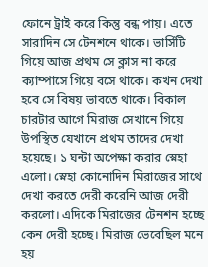ফোনে ট্রাই করে কিন্তু বন্ধ পায়। এতে সারাদিন সে টেনশনে থাকে। ভার্সিটি গিয়ে আজ প্রথম সে ক্লাস না করে ক্যাম্পাসে গিয়ে বসে থাকে। কখন দেখা হবে সে বিষয় ভাবতে থাকে। বিকাল চারটার আগে মিরাজ সেখানে গিয়ে উপস্থিত যেখানে প্রথম তাদের দেখা হয়েছে। ১ ঘন্টা অপেক্ষা করার স্নেহা এলো। স্নেহা কোনোদিন মিরাজের সাথে দেখা করতে দেরী করেনি আজ দেরী করলো। এদিকে মিরাজের টেনশন হচ্ছে কেন দেরী হচ্ছে। মিরাজ ভেবেছিল মনে হয়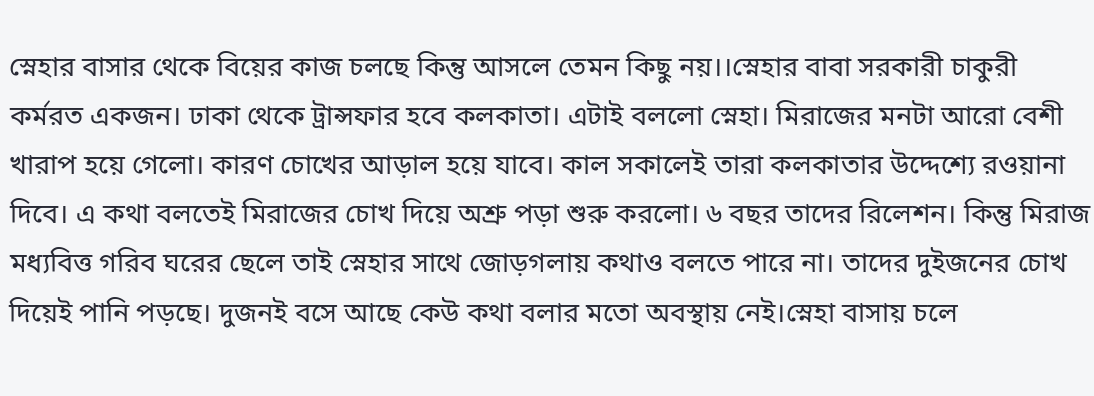স্নেহার বাসার থেকে বিয়ের কাজ চলছে কিন্তু আসলে তেমন কিছু নয়।।স্নেহার বাবা সরকারী চাকুরী কর্মরত একজন। ঢাকা থেকে ট্রান্সফার হবে কলকাতা। এটাই বললো স্নেহা। মিরাজের মনটা আরো বেশী খারাপ হয়ে গেলো। কারণ চোখের আড়াল হয়ে যাবে। কাল সকালেই তারা কলকাতার উদ্দেশ্যে রওয়ানা দিবে। এ কথা বলতেই মিরাজের চোখ দিয়ে অশ্রু পড়া শুরু করলো। ৬ বছর তাদের রিলেশন। কিন্তু মিরাজ মধ্যবিত্ত গরিব ঘরের ছেলে তাই স্নেহার সাথে জোড়গলায় কথাও বলতে পারে না। তাদের দুইজনের চোখ দিয়েই পানি পড়ছে। দুজনই বসে আছে কেউ কথা বলার মতো অবস্থায় নেই।স্নেহা বাসায় চলে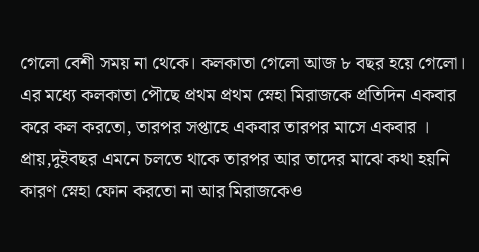গেলো বেশী সময় না থেকে। কলকাতা গেলো আজ ৮ বছর হয়ে গেলো। এর মধ্যে কলকাতা পৌছে প্রথম প্রথম স্নেহা মিরাজকে প্রতিদিন একবার করে কল করতো, তারপর সপ্তাহে একবার তারপর মাসে একবার । প্রায়,দুইবছর এমনে চলতে থাকে তারপর আর তাদের মাঝে কথা হয়নি কারণ স্নেহা ফোন করতো না আর মিরাজকেও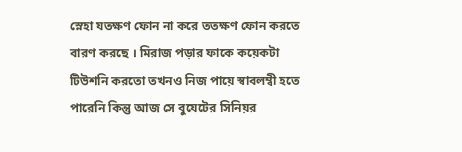স্নেহা যতক্ষণ ফোন না করে ততক্ষণ ফোন করতে বারণ করছে । মিরাজ পড়ার ফাকে কয়েকটা টিউশনি করতো তখনও নিজ পায়ে স্বাবলম্বী হতে পারেনি কিন্তু আজ সে বুযেটের সিনিয়র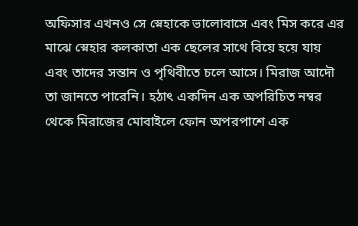অফিসার এখনও সে স্নেহাকে ভালোবাসে এবং মিস করে এর মাঝে স্নেহার কলকাতা এক ছেলের সাথে বিয়ে হয়ে যায় এবং তাদের সন্তান ও পৃথিবীতে চলে আসে। মিরাজ আদৌ তা জানতে পারেনি। হঠাৎ একদিন এক অপরিচিত নম্বর থেকে মিরাজের মোবাইলে ফোন অপরপাশে এক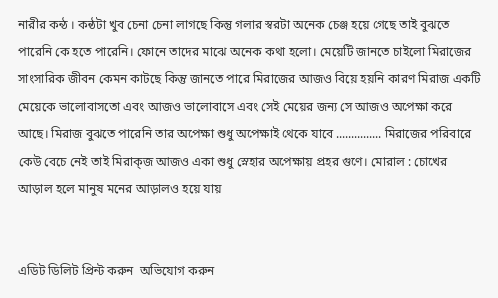নারীর কন্ঠ । কন্ঠটা খুব চেনা চেনা লাগছে কিন্তু গলার স্বরটা অনেক চেঞ্জ হয়ে গেছে তাই বুঝতে পারেনি কে হতে পারেনি। ফোনে তাদের মাঝে অনেক কথা হলো। মেয়েটি জানতে চাইলো মিরাজের সাংসারিক জীবন কেমন কাটছে কিন্তু জানতে পারে মিরাজের আজও বিয়ে হয়নি কারণ মিরাজ একটি মেয়েকে ভালোবাসতো এবং আজও ভালোবাসে এবং সেই মেয়ের জন্য সে আজও অপেক্ষা করে আছে। মিরাজ বুঝতে পারেনি তার অপেক্ষা শুধু অপেক্ষাই থেকে যাবে ............... মিরাজের পরিবারে কেউ বেচে নেই তাই মিরাক্জ আজও একা শুধু স্নেহার অপেক্ষায় প্রহর গুণে। মোরাল : চোখের আড়াল হলে মানুষ মনের আড়ালও হয়ে যায়


এডিট ডিলিট প্রিন্ট করুন  অভিযোগ করুন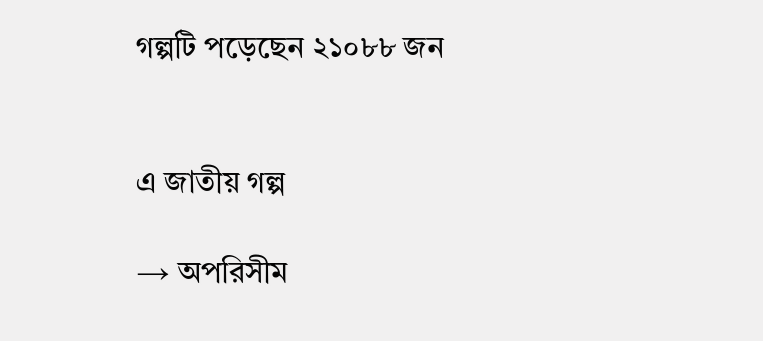গল্পটি পড়েছেন ২১০৮৮ জন


এ জাতীয় গল্প

→ অপরিসীম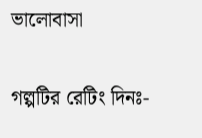ভালোবাসা

গল্পটির রেটিং দিনঃ-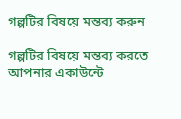গল্পটির বিষয়ে মন্তব্য করুন

গল্পটির বিষয়ে মন্তব্য করতে আপনার একাউন্টে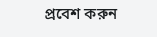প্রবেশ করুন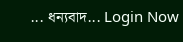... ধন্যবাদ... Login Now